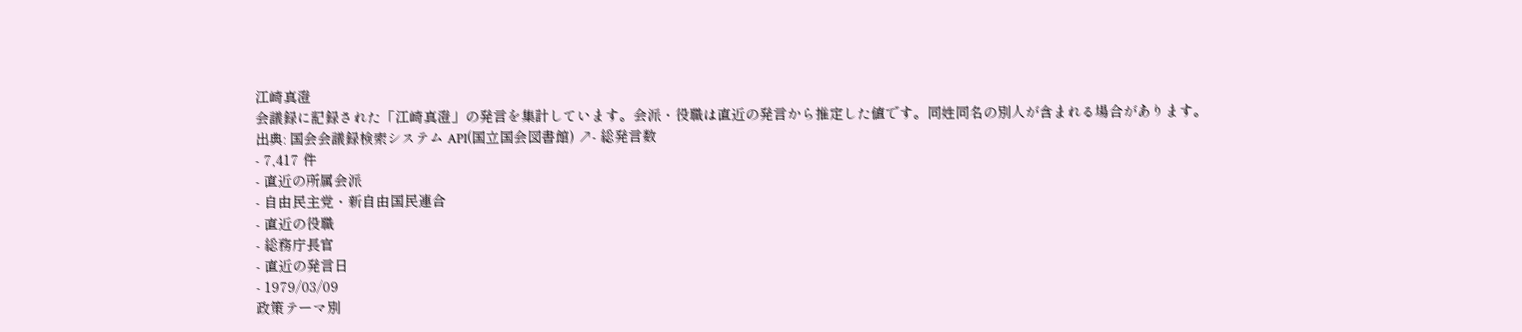江崎真澄
会議録に記録された「江崎真澄」の発言を集計しています。会派・役職は直近の発言から推定した値です。同姓同名の別人が含まれる場合があります。
出典: 国会会議録検索システム API(国立国会図書館) ↗- 総発言数
- 7,417 件
- 直近の所属会派
- 自由民主党・新自由国民連合
- 直近の役職
- 総務庁長官
- 直近の発言日
- 1979/03/09
政策テーマ別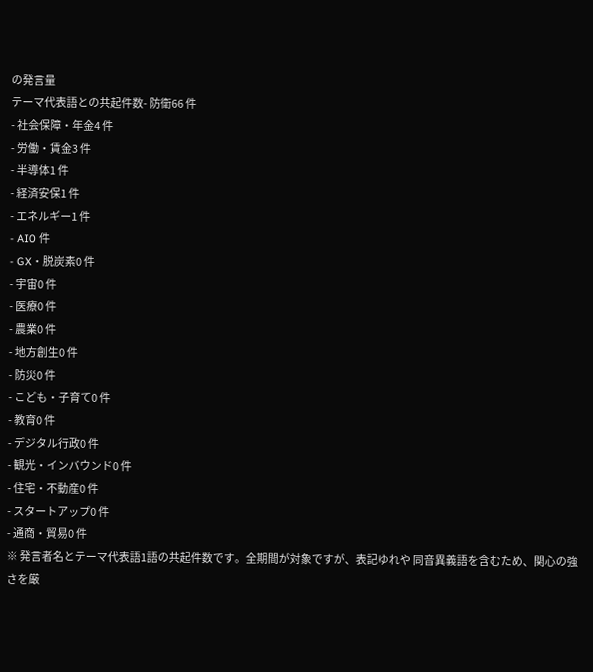の発言量
テーマ代表語との共起件数- 防衛66 件
- 社会保障・年金4 件
- 労働・賃金3 件
- 半導体1 件
- 経済安保1 件
- エネルギー1 件
- AI0 件
- GX・脱炭素0 件
- 宇宙0 件
- 医療0 件
- 農業0 件
- 地方創生0 件
- 防災0 件
- こども・子育て0 件
- 教育0 件
- デジタル行政0 件
- 観光・インバウンド0 件
- 住宅・不動産0 件
- スタートアップ0 件
- 通商・貿易0 件
※ 発言者名とテーマ代表語1語の共起件数です。全期間が対象ですが、表記ゆれや 同音異義語を含むため、関心の強さを厳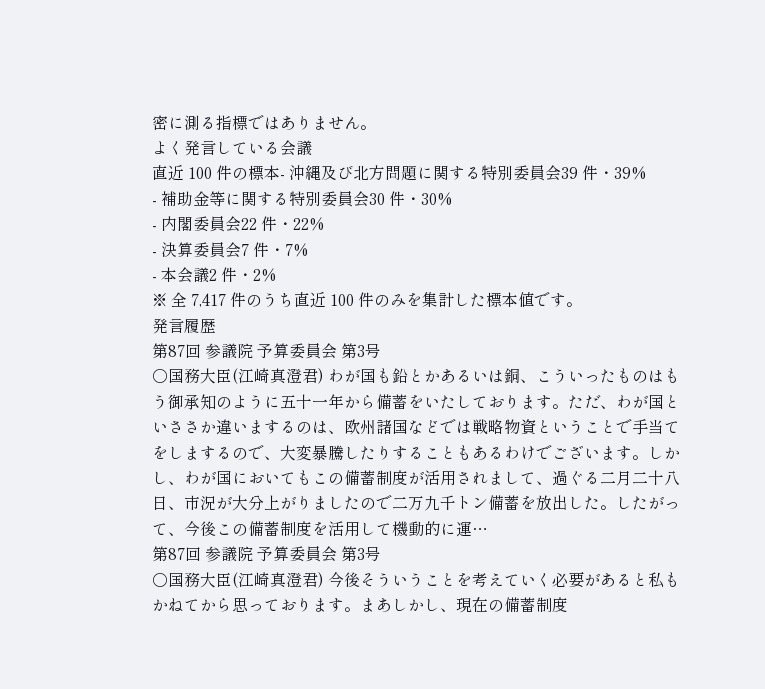密に測る指標ではありません。
よく発言している会議
直近 100 件の標本- 沖縄及び北方問題に関する特別委員会39 件・39%
- 補助金等に関する特別委員会30 件・30%
- 内閣委員会22 件・22%
- 決算委員会7 件・7%
- 本会議2 件・2%
※ 全 7,417 件のうち直近 100 件のみを集計した標本値です。
発言履歴
第87回 参議院 予算委員会 第3号
○国務大臣(江崎真澄君) わが国も鉛とかあるいは銅、こういったものはもう御承知のように五十一年から備蓄をいたしております。ただ、わが国といささか違いまするのは、欧州諸国などでは戦略物資ということで手当てをしまするので、大変暴騰したりすることもあるわけでございます。しかし、わが国においてもこの備蓄制度が活用されまして、過ぐる二月二十八日、市況が大分上がりましたので二万九千トン備蓄を放出した。したがって、今後この備蓄制度を活用して機動的に運…
第87回 参議院 予算委員会 第3号
○国務大臣(江崎真澄君) 今後そういうことを考えていく必要があると私もかねてから思っております。まあしかし、現在の備蓄制度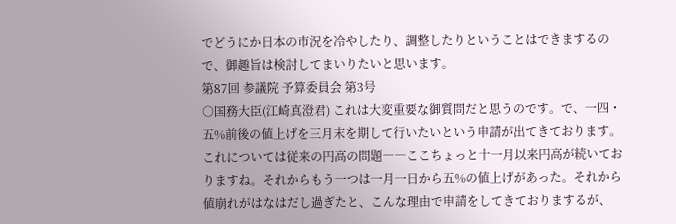でどうにか日本の市況を冷やしたり、調整したりということはできまするので、御趣旨は検討してまいりたいと思います。
第87回 参議院 予算委員会 第3号
○国務大臣(江崎真澄君) これは大変重要な御質問だと思うのです。で、一四・五%前後の値上げを三月末を期して行いたいという申請が出てきております。これについては従来の円高の問題――ここちょっと十一月以来円高が続いておりますね。それからもう一つは一月一日から五%の値上げがあった。それから値崩れがはなはだし過ぎたと、こんな理由で申請をしてきておりまするが、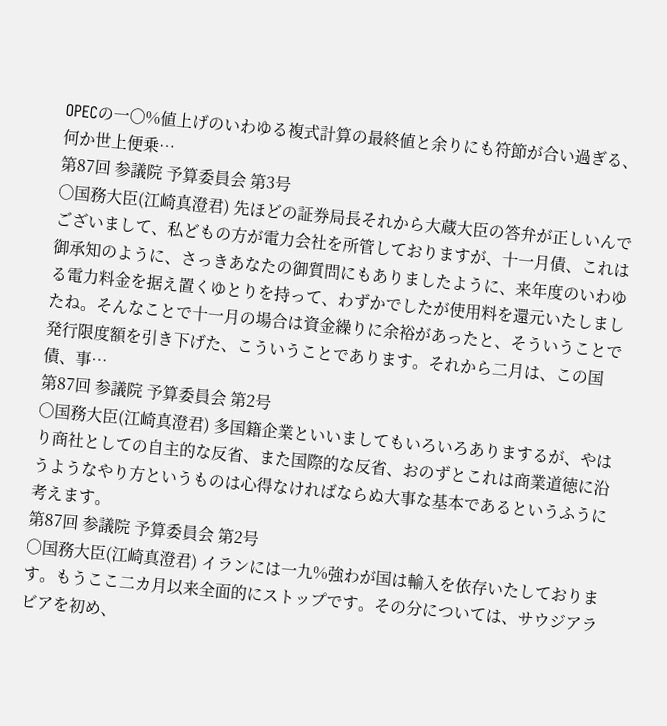OPECの一〇%値上げのいわゆる複式計算の最終値と余りにも符節が合い過ぎる、何か世上便乗…
第87回 参議院 予算委員会 第3号
○国務大臣(江崎真澄君) 先ほどの証券局長それから大蔵大臣の答弁が正しいんでございまして、私どもの方が電力会社を所管しておりますが、十一月債、これは御承知のように、さっきあなたの御質問にもありましたように、来年度のいわゆる電力料金を据え置くゆとりを持って、わずかでしたが使用料を還元いたしましたね。そんなことで十一月の場合は資金繰りに余裕があったと、そういうことで発行限度額を引き下げた、こういうことであります。それから二月は、この国債、事…
第87回 参議院 予算委員会 第2号
○国務大臣(江崎真澄君) 多国籍企業といいましてもいろいろありまするが、やはり商社としての自主的な反省、また国際的な反省、おのずとこれは商業道徳に沿うようなやり方というものは心得なければならぬ大事な基本であるというふうに考えます。
第87回 参議院 予算委員会 第2号
○国務大臣(江崎真澄君) イランには一九%強わが国は輸入を依存いたしております。もうここ二カ月以来全面的にストップです。その分については、サウジアラビアを初め、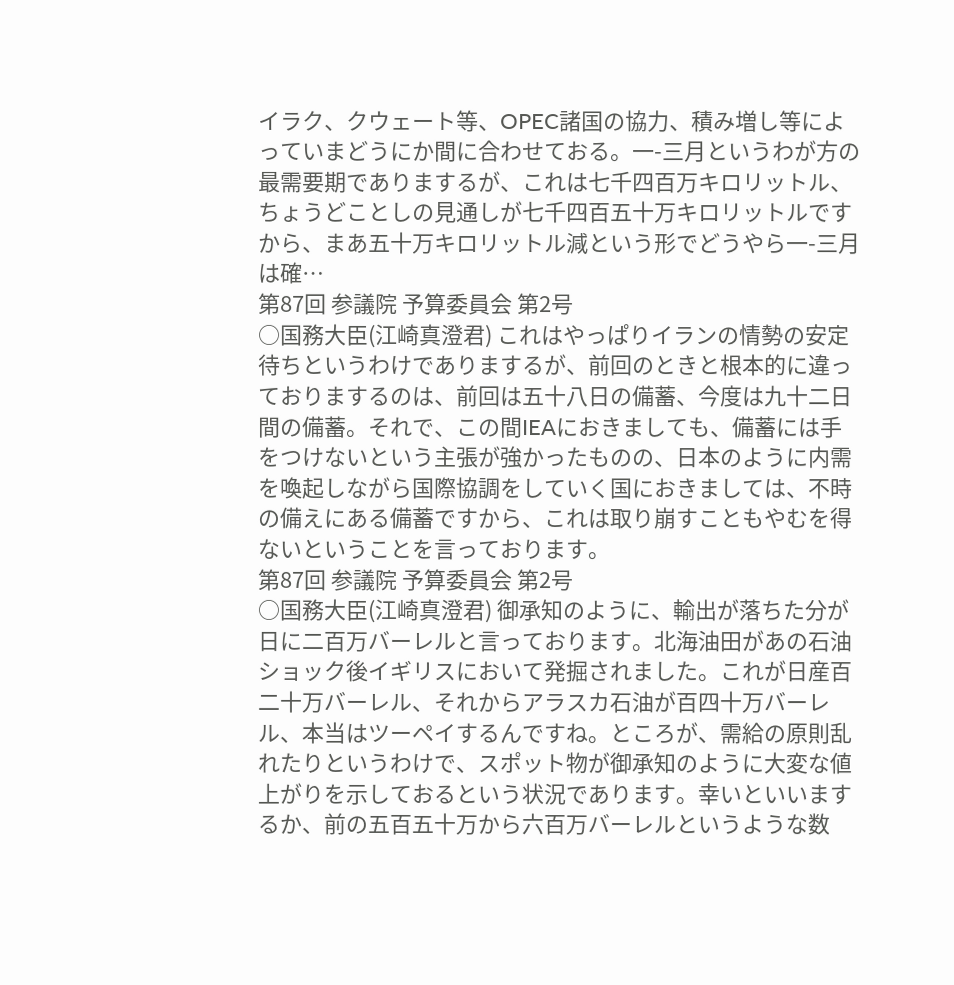イラク、クウェート等、OPEC諸国の協力、積み増し等によっていまどうにか間に合わせておる。一-三月というわが方の最需要期でありまするが、これは七千四百万キロリットル、ちょうどことしの見通しが七千四百五十万キロリットルですから、まあ五十万キロリットル減という形でどうやら一-三月は確…
第87回 参議院 予算委員会 第2号
○国務大臣(江崎真澄君) これはやっぱりイランの情勢の安定待ちというわけでありまするが、前回のときと根本的に違っておりまするのは、前回は五十八日の備蓄、今度は九十二日間の備蓄。それで、この間IEAにおきましても、備蓄には手をつけないという主張が強かったものの、日本のように内需を喚起しながら国際協調をしていく国におきましては、不時の備えにある備蓄ですから、これは取り崩すこともやむを得ないということを言っております。
第87回 参議院 予算委員会 第2号
○国務大臣(江崎真澄君) 御承知のように、輸出が落ちた分が日に二百万バーレルと言っております。北海油田があの石油ショック後イギリスにおいて発掘されました。これが日産百二十万バーレル、それからアラスカ石油が百四十万バーレル、本当はツーペイするんですね。ところが、需給の原則乱れたりというわけで、スポット物が御承知のように大変な値上がりを示しておるという状況であります。幸いといいまするか、前の五百五十万から六百万バーレルというような数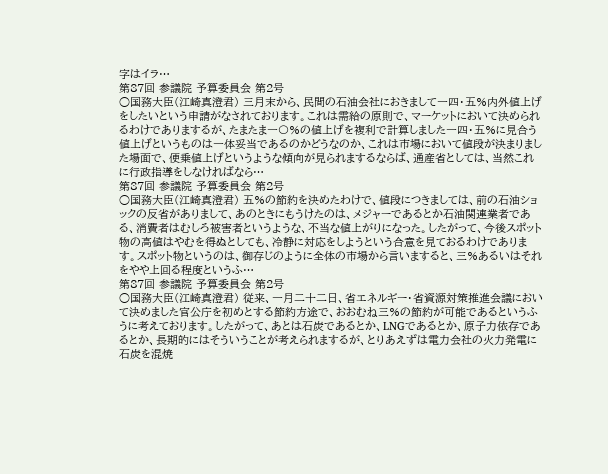字はイラ…
第87回 参議院 予算委員会 第2号
○国務大臣(江崎真澄君) 三月末から、民間の石油会社におきまして一四・五%内外値上げをしたいという申請がなされております。これは需給の原則で、マーケットにおいて決められるわけでありまするが、たまたま一〇%の値上げを複利で計算しました一四・五%に見合う値上げというものは一体妥当であるのかどうなのか、これは市場において値段が決まりました場面で、便乗値上げというような傾向が見られまするならば、通産省としては、当然これに行政指導をしなければなら…
第87回 参議院 予算委員会 第2号
○国務大臣(江崎真澄君) 五%の節約を決めたわけで、値段につきましては、前の石油ショックの反省がありまして、あのときにもうけたのは、メジャーであるとか石油関連業者である、消費者はむしろ被害者というような、不当な値上がりになった。したがって、今後スポット物の高値はやむを得ぬとしても、冷静に対応をしようという合意を見ておるわけであります。スポット物というのは、御存じのように全体の市場から言いますると、三%あるいはそれをやや上回る程度というふ…
第87回 参議院 予算委員会 第2号
○国務大臣(江崎真澄君) 従来、一月二十二日、省エネルギー・省資源対策推進会議において決めました官公庁を初めとする節約方途で、おおむね三%の節約が可能であるというふうに考えております。したがって、あとは石炭であるとか、LNGであるとか、原子力依存であるとか、長期的にはそういうことが考えられまするが、とりあえずは電力会社の火力発電に石炭を混焼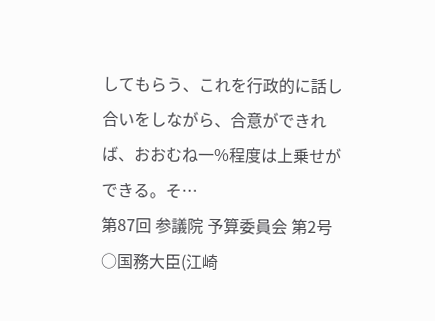してもらう、これを行政的に話し合いをしながら、合意ができれば、おおむね一%程度は上乗せができる。そ…
第87回 参議院 予算委員会 第2号
○国務大臣(江崎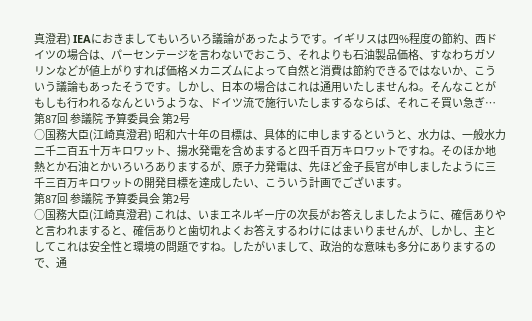真澄君) IEAにおきましてもいろいろ議論があったようです。イギリスは四%程度の節約、西ドイツの場合は、パーセンテージを言わないでおこう、それよりも石油製品価格、すなわちガソリンなどが値上がりすれば価格メカニズムによって自然と消費は節約できるではないか、こういう議論もあったそうです。しかし、日本の場合はこれは通用いたしませんね。そんなことがもしも行われるなんというような、ドイツ流で施行いたしまするならば、それこそ買い急ぎ…
第87回 参議院 予算委員会 第2号
○国務大臣(江崎真澄君) 昭和六十年の目標は、具体的に申しまするというと、水力は、一般水力二千二百五十万キロワット、揚水発電を含めますると四千百万キロワットですね。そのほか地熱とか石油とかいろいろありまするが、原子力発電は、先ほど金子長官が申しましたように三千三百万キロワットの開発目標を達成したい、こういう計画でございます。
第87回 参議院 予算委員会 第2号
○国務大臣(江崎真澄君) これは、いまエネルギー庁の次長がお答えしましたように、確信ありやと言われますると、確信ありと歯切れよくお答えするわけにはまいりませんが、しかし、主としてこれは安全性と環境の問題ですね。したがいまして、政治的な意味も多分にありまするので、通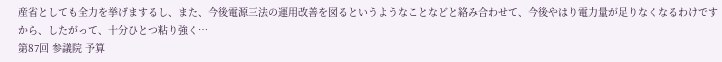産省としても全力を挙げまするし、また、今後電源三法の運用改善を図るというようなことなどと絡み合わせて、今後やはり電力量が足りなくなるわけですから、したがって、十分ひとつ粘り強く…
第87回 参議院 予算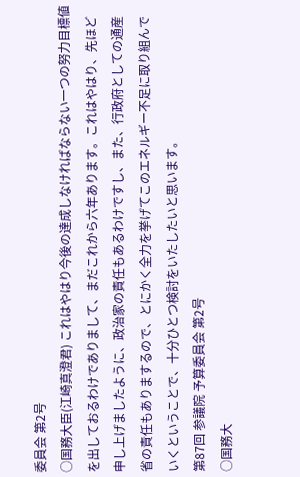委員会 第2号
○国務大臣(江崎真澄君) これはやはり今後の達成しなければならない一つの努力目標値を出しておるわけでありまして、まだこれから六年あります。これはやはり、先ほど申し上げましたように、政治家の責任もあるわけですし、また、行政府としての通産省の責任もありまするので、とにかく全力を挙げてこのエネルギー不足に取り組んでいくということで、十分ひとつ検討をいたしたいと思います。
第87回 参議院 予算委員会 第2号
○国務大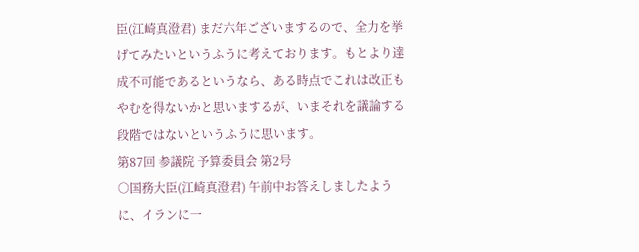臣(江崎真澄君) まだ六年ございまするので、全力を挙げてみたいというふうに考えております。もとより達成不可能であるというなら、ある時点でこれは改正もやむを得ないかと思いまするが、いまそれを議論する段階ではないというふうに思います。
第87回 参議院 予算委員会 第2号
○国務大臣(江崎真澄君) 午前中お答えしましたように、イランに一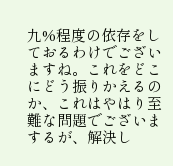九%程度の依存をしておるわけでございますね。これをどこにどう振りかえるのか、これはやはり至難な問題でございまするが、解決し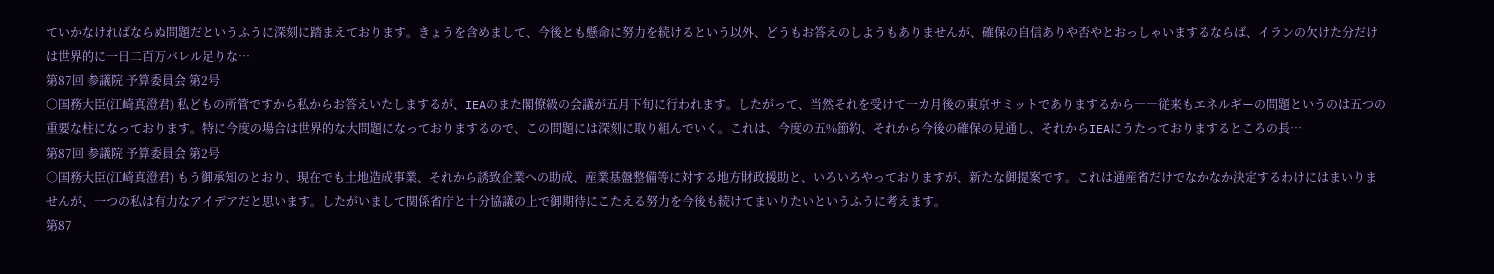ていかなければならぬ問題だというふうに深刻に踏まえております。きょうを含めまして、今後とも懸命に努力を続けるという以外、どうもお答えのしようもありませんが、確保の自信ありや否やとおっしゃいまするならば、イランの欠けた分だけは世界的に一日二百万バレル足りな…
第87回 参議院 予算委員会 第2号
○国務大臣(江崎真澄君) 私どもの所管ですから私からお答えいたしまするが、IEAのまた閣僚級の会議が五月下旬に行われます。したがって、当然それを受けて一カ月後の東京サミットでありまするから――従来もエネルギーの問題というのは五つの重要な柱になっております。特に今度の場合は世界的な大問題になっておりまするので、この問題には深刻に取り組んでいく。これは、今度の五%節約、それから今後の確保の見通し、それからIEAにうたっておりまするところの長…
第87回 参議院 予算委員会 第2号
○国務大臣(江崎真澄君) もう御承知のとおり、現在でも土地造成事業、それから誘致企業への助成、産業基盤整備等に対する地方財政援助と、いろいろやっておりますが、新たな御提案です。これは通産省だけでなかなか決定するわけにはまいりませんが、一つの私は有力なアイデアだと思います。したがいまして関係省庁と十分協議の上で御期待にこたえる努力を今後も続けてまいりたいというふうに考えます。
第87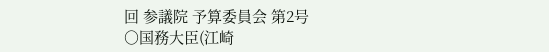回 参議院 予算委員会 第2号
○国務大臣(江崎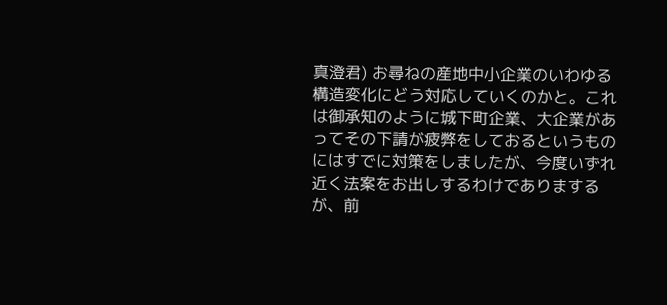真澄君) お尋ねの産地中小企業のいわゆる構造変化にどう対応していくのかと。これは御承知のように城下町企業、大企業があってその下請が疲弊をしておるというものにはすでに対策をしましたが、今度いずれ近く法案をお出しするわけでありまするが、前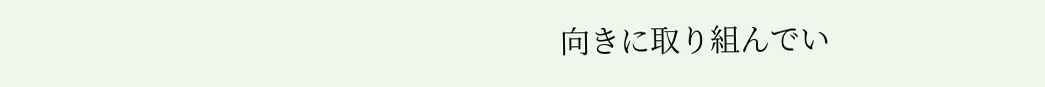向きに取り組んでい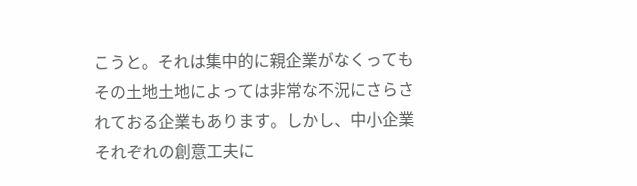こうと。それは集中的に親企業がなくってもその土地土地によっては非常な不況にさらされておる企業もあります。しかし、中小企業それぞれの創意工夫に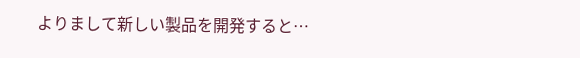よりまして新しい製品を開発すると…